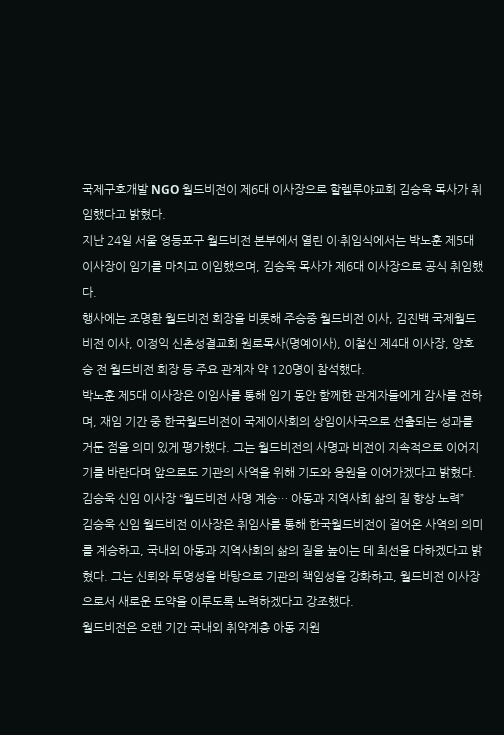국제구호개발 NGO 월드비전이 제6대 이사장으로 할렐루야교회 김승욱 목사가 취임했다고 밝혔다.
지난 24일 서울 영등포구 월드비전 본부에서 열린 이·취임식에서는 박노훈 제5대 이사장이 임기를 마치고 이임했으며, 김승욱 목사가 제6대 이사장으로 공식 취임했다.
행사에는 조명환 월드비전 회장을 비롯해 주승중 월드비전 이사, 김진백 국제월드비전 이사, 이정익 신촌성결교회 원로목사(명예이사), 이철신 제4대 이사장, 양호승 전 월드비전 회장 등 주요 관계자 약 120명이 참석했다.
박노훈 제5대 이사장은 이임사를 통해 임기 동안 함께한 관계자들에게 감사를 전하며, 재임 기간 중 한국월드비전이 국제이사회의 상임이사국으로 선출되는 성과를 거둔 점을 의미 있게 평가했다. 그는 월드비전의 사명과 비전이 지속적으로 이어지기를 바란다며 앞으로도 기관의 사역을 위해 기도와 응원을 이어가겠다고 밝혔다.
김승욱 신임 이사장 “월드비전 사명 계승… 아동과 지역사회 삶의 질 향상 노력”
김승욱 신임 월드비전 이사장은 취임사를 통해 한국월드비전이 걸어온 사역의 의미를 계승하고, 국내외 아동과 지역사회의 삶의 질을 높이는 데 최선을 다하겠다고 밝혔다. 그는 신뢰와 투명성을 바탕으로 기관의 책임성을 강화하고, 월드비전 이사장으로서 새로운 도약을 이루도록 노력하겠다고 강조했다.
월드비전은 오랜 기간 국내외 취약계층 아동 지원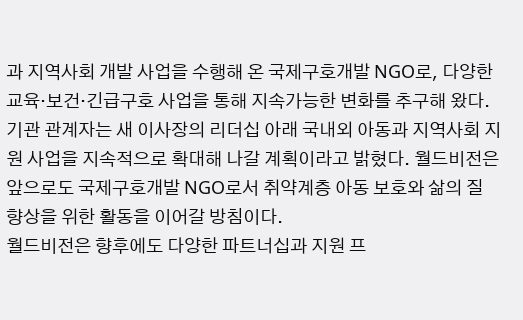과 지역사회 개발 사업을 수행해 온 국제구호개발 NGO로, 다양한 교육·보건·긴급구호 사업을 통해 지속가능한 변화를 추구해 왔다.
기관 관계자는 새 이사장의 리더십 아래 국내외 아동과 지역사회 지원 사업을 지속적으로 확대해 나갈 계획이라고 밝혔다. 월드비전은 앞으로도 국제구호개발 NGO로서 취약계층 아동 보호와 삶의 질 향상을 위한 활동을 이어갈 방침이다.
월드비전은 향후에도 다양한 파트너십과 지원 프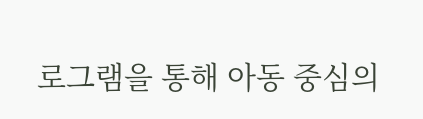로그램을 통해 아동 중심의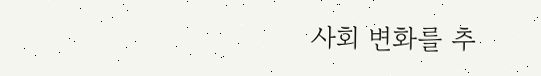사회 변화를 추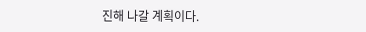진해 나갈 계획이다.